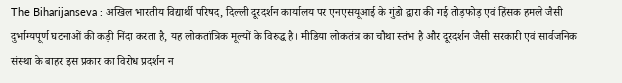The Biharijanseva : अखिल भारतीय विद्यार्थी परिषद, दिल्ली दूरदर्शन कार्यालय पर एनएसयूआई के गुंडो द्वारा की गई तोड़फोड़ एवं हिंसक हमले जैसी दुर्भाग्यपूर्ण घटनाओं की कड़ी निंदा करता है, यह लोकतांत्रिक मूल्यों के विरुद्ध है। मीडिया लोकतंत्र का चौथा स्तंभ है और दूरदर्शन जैसी सरकारी एवं सार्वजनिक संस्था के बाहर इस प्रकार का विरोध प्रदर्शन न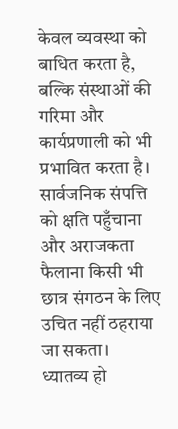केवल व्यवस्था को बाधित करता है, बल्कि संस्थाओं की गरिमा और कार्यप्रणाली को भी प्रभावित करता है। सार्वजनिक संपत्ति को क्षति पहुँचाना और अराजकता फैलाना किसी भी छात्र संगठन के लिए उचित नहीं ठहराया जा सकता।
ध्यातव्य हो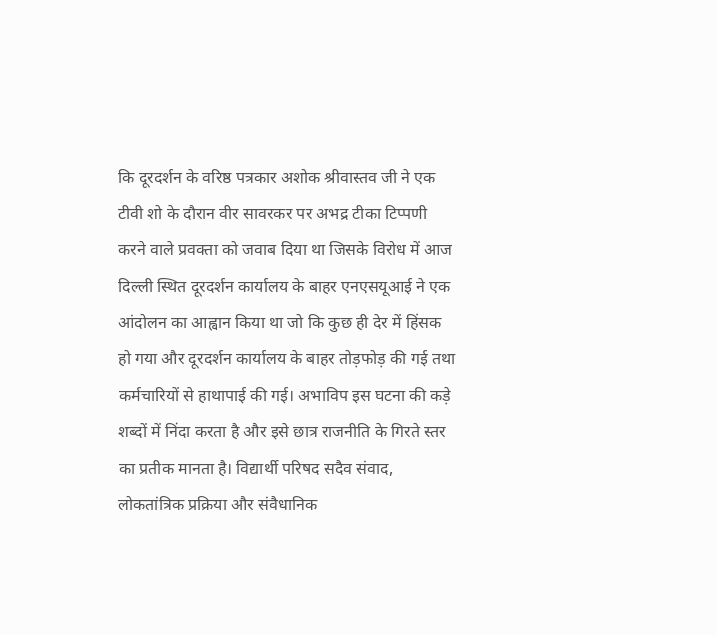कि दूरदर्शन के वरिष्ठ पत्रकार अशोक श्रीवास्तव जी ने एक टीवी शो के दौरान वीर सावरकर पर अभद्र टीका टिप्पणी करने वाले प्रवक्ता को जवाब दिया था जिसके विरोध में आज दिल्ली स्थित दूरदर्शन कार्यालय के बाहर एनएसयूआई ने एक आंदोलन का आह्वान किया था जो कि कुछ ही देर में हिंसक हो गया और दूरदर्शन कार्यालय के बाहर तोड़फोड़ की गई तथा कर्मचारियों से हाथापाई की गई। अभाविप इस घटना की कड़े शब्दों में निंदा करता है और इसे छात्र राजनीति के गिरते स्तर का प्रतीक मानता है। विद्यार्थी परिषद सदैव संवाद, लोकतांत्रिक प्रक्रिया और संवैधानिक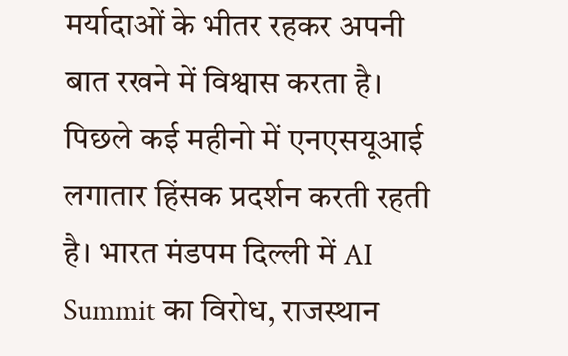मर्यादाओं के भीतर रहकर अपनी बात रखने में विश्वास करता है।
पिछले कई महीनो में एनएसयूआई लगातार हिंसक प्रदर्शन करती रहती है। भारत मंडपम दिल्ली में AI Summit का विरोध, राजस्थान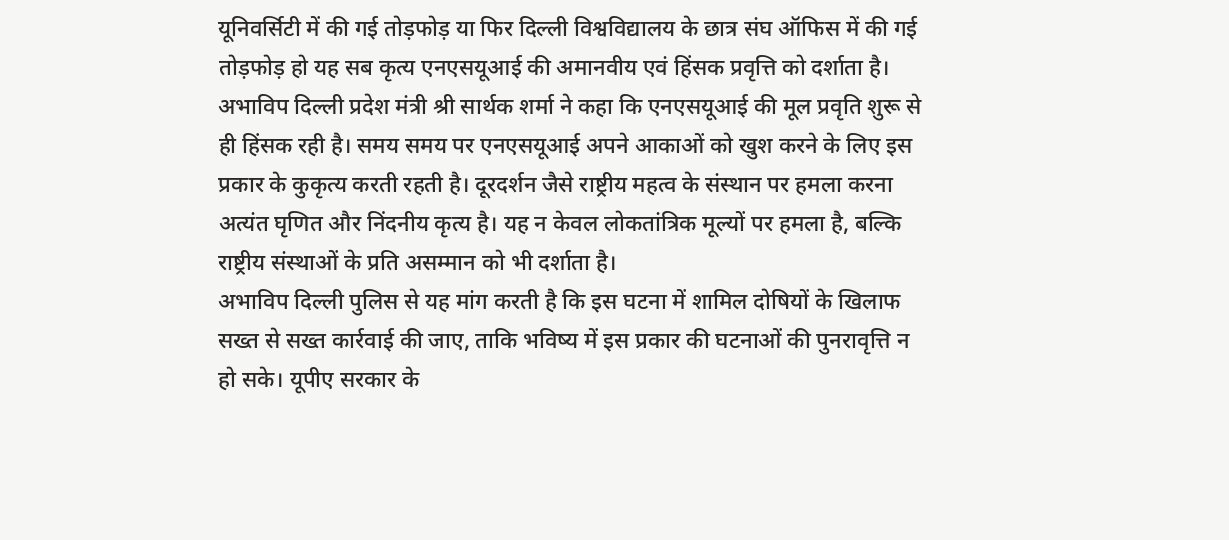यूनिवर्सिटी में की गई तोड़फोड़ या फिर दिल्ली विश्वविद्यालय के छात्र संघ ऑफिस में की गई तोड़फोड़ हो यह सब कृत्य एनएसयूआई की अमानवीय एवं हिंसक प्रवृत्ति को दर्शाता है।
अभाविप दिल्ली प्रदेश मंत्री श्री सार्थक शर्मा ने कहा कि एनएसयूआई की मूल प्रवृति शुरू से ही हिंसक रही है। समय समय पर एनएसयूआई अपने आकाओं को खुश करने के लिए इस प्रकार के कुकृत्य करती रहती है। दूरदर्शन जैसे राष्ट्रीय महत्व के संस्थान पर हमला करना अत्यंत घृणित और निंदनीय कृत्य है। यह न केवल लोकतांत्रिक मूल्यों पर हमला है, बल्कि राष्ट्रीय संस्थाओं के प्रति असम्मान को भी दर्शाता है।
अभाविप दिल्ली पुलिस से यह मांग करती है कि इस घटना में शामिल दोषियों के खिलाफ सख्त से सख्त कार्रवाई की जाए, ताकि भविष्य में इस प्रकार की घटनाओं की पुनरावृत्ति न हो सके। यूपीए सरकार के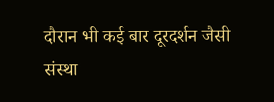दौरान भी कई बार दूरदर्शन जैसी संस्था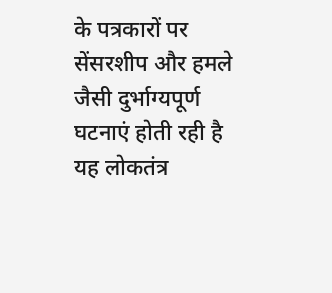के पत्रकारों पर सेंसरशीप और हमले जैसी दुर्भाग्यपूर्ण घटनाएं होती रही है यह लोकतंत्र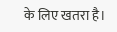के लिए खतरा है।